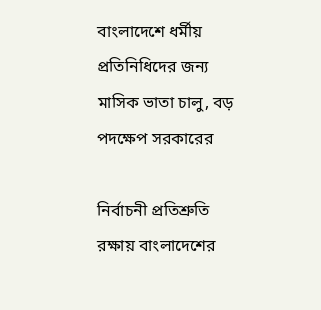বাংলাদেশে ধর্মীয় প্রতিনিধিদের জন্য মাসিক ভাতা চালু, বড় পদক্ষেপ সরকারের

নির্বাচনী প্রতিশ্রুতি রক্ষায় বাংলাদেশের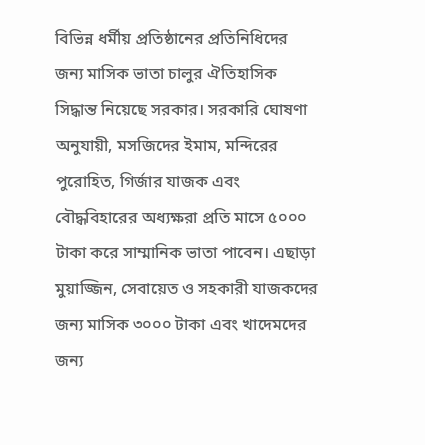বিভিন্ন ধর্মীয় প্রতিষ্ঠানের প্রতিনিধিদের জন্য মাসিক ভাতা চালুর ঐতিহাসিক সিদ্ধান্ত নিয়েছে সরকার। সরকারি ঘোষণা অনুযায়ী, মসজিদের ইমাম, মন্দিরের পুরোহিত, গির্জার যাজক এবং বৌদ্ধবিহারের অধ্যক্ষরা প্রতি মাসে ৫০০০ টাকা করে সাম্মানিক ভাতা পাবেন। এছাড়া মুয়াজ্জিন, সেবায়েত ও সহকারী যাজকদের জন্য মাসিক ৩০০০ টাকা এবং খাদেমদের জন্য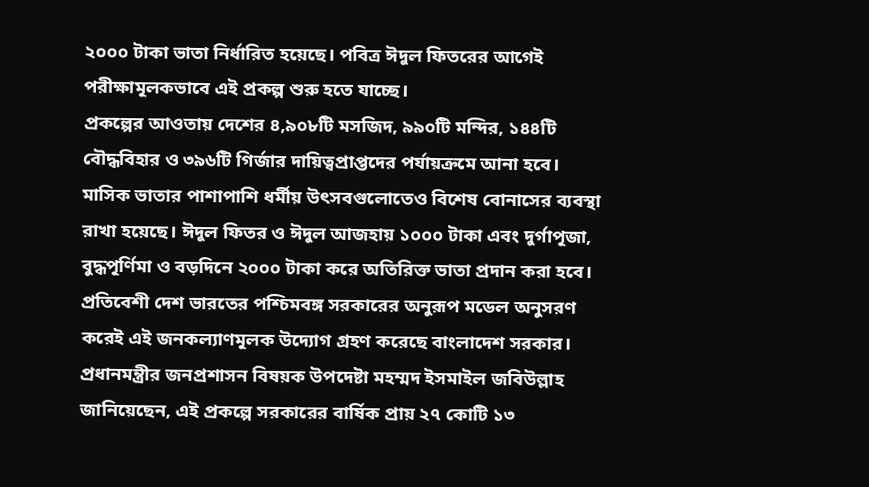২০০০ টাকা ভাতা নির্ধারিত হয়েছে। পবিত্র ঈদুল ফিতরের আগেই পরীক্ষামূলকভাবে এই প্রকল্প শুরু হতে যাচ্ছে।
প্রকল্পের আওতায় দেশের ৪,৯০৮টি মসজিদ, ৯৯০টি মন্দির, ১৪৪টি বৌদ্ধবিহার ও ৩৯৬টি গির্জার দায়িত্বপ্রাপ্তদের পর্যায়ক্রমে আনা হবে। মাসিক ভাতার পাশাপাশি ধর্মীয় উৎসবগুলোতেও বিশেষ বোনাসের ব্যবস্থা রাখা হয়েছে। ঈদুল ফিতর ও ঈদুল আজহায় ১০০০ টাকা এবং দুর্গাপূজা, বুদ্ধপূর্ণিমা ও বড়দিনে ২০০০ টাকা করে অতিরিক্ত ভাতা প্রদান করা হবে। প্রতিবেশী দেশ ভারতের পশ্চিমবঙ্গ সরকারের অনুরূপ মডেল অনুসরণ করেই এই জনকল্যাণমূলক উদ্যোগ গ্রহণ করেছে বাংলাদেশ সরকার।
প্রধানমন্ত্রীর জনপ্রশাসন বিষয়ক উপদেষ্টা মহম্মদ ইসমাইল জবিউল্লাহ জানিয়েছেন, এই প্রকল্পে সরকারের বার্ষিক প্রায় ২৭ কোটি ১৩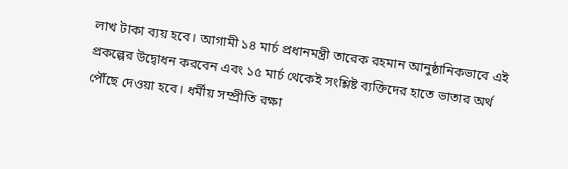লাখ টাকা ব্যয় হবে। আগামী ১৪ মার্চ প্রধানমন্ত্রী তারেক রহমান আনুষ্ঠানিকভাবে এই প্রকল্পের উদ্বোধন করবেন এবং ১৫ মার্চ থেকেই সংশ্লিষ্ট ব্যক্তিদের হাতে ভাতার অর্থ পৌঁছে দেওয়া হবে। ধর্মীয় সম্প্রীতি রক্ষা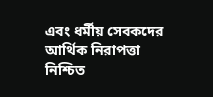এবং ধর্মীয় সেবকদের আর্থিক নিরাপত্তা নিশ্চিত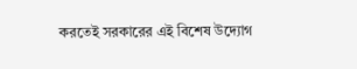করতেই সরকারের এই বিশেষ উদ্যোগ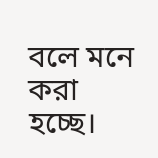বলে মনে করা হচ্ছে।